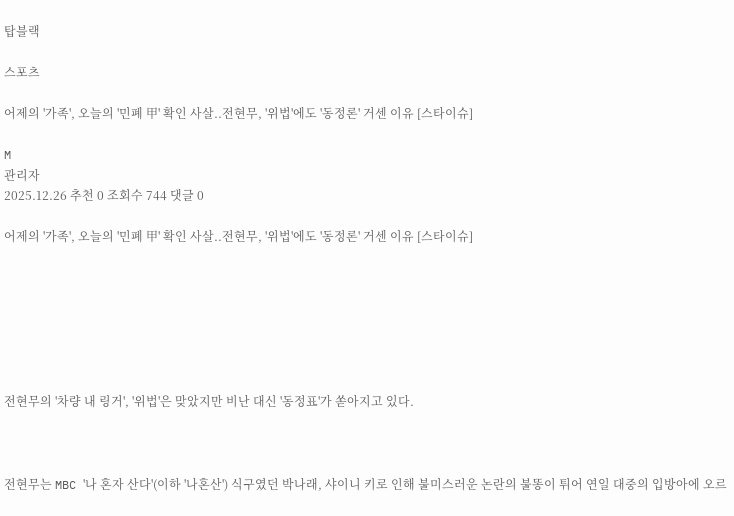탑블랙

스포츠

어제의 '가족', 오늘의 '민폐 甲' 확인 사살..전현무, '위법'에도 '동정론' 거센 이유 [스타이슈]

M
관리자
2025.12.26 추천 0 조회수 744 댓글 0

어제의 '가족', 오늘의 '민폐 甲' 확인 사살..전현무, '위법'에도 '동정론' 거센 이유 [스타이슈]







전현무의 '차량 내 링거', '위법'은 맞았지만 비난 대신 '동정표'가 쏟아지고 있다.



전현무는 MBC '나 혼자 산다'(이하 '나혼산') 식구였던 박나래, 샤이니 키로 인해 불미스러운 논란의 불똥이 튀어 연일 대중의 입방아에 오르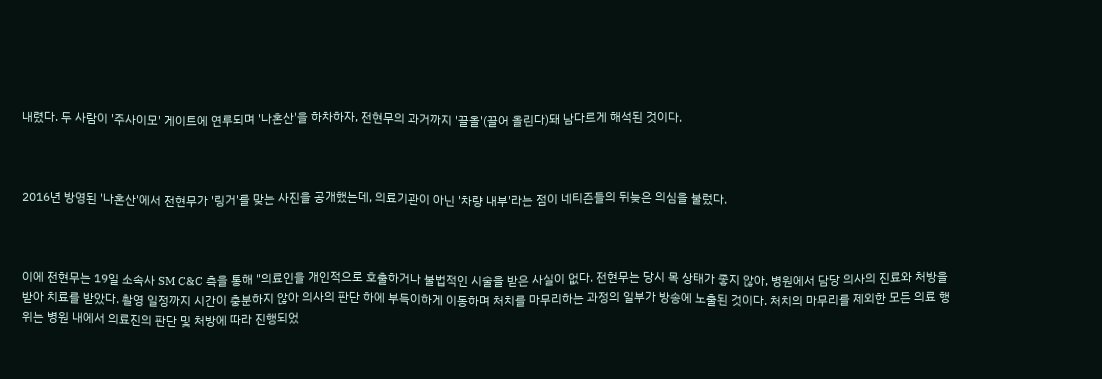내렸다. 두 사람이 '주사이모' 게이트에 연루되며 '나혼산'을 하차하자, 전현무의 과거까지 '끌올'(끌어 올린다)돼 남다르게 해석된 것이다.



2016년 방영된 '나혼산'에서 전현무가 '링거'를 맞는 사진을 공개했는데, 의료기관이 아닌 '차량 내부'라는 점이 네티즌들의 뒤늦은 의심을 불렀다.



이에 전현무는 19일 소속사 SM C&C 측을 통해 "의료인을 개인적으로 호출하거나 불법적인 시술을 받은 사실이 없다. 전현무는 당시 목 상태가 좋지 않아, 병원에서 담당 의사의 진료와 처방을 받아 치료를 받았다. 촬영 일정까지 시간이 충분하지 않아 의사의 판단 하에 부득이하게 이동하며 처치를 마무리하는 과정의 일부가 방송에 노출된 것이다. 처치의 마무리를 제외한 모든 의료 행위는 병원 내에서 의료진의 판단 및 처방에 따라 진행되었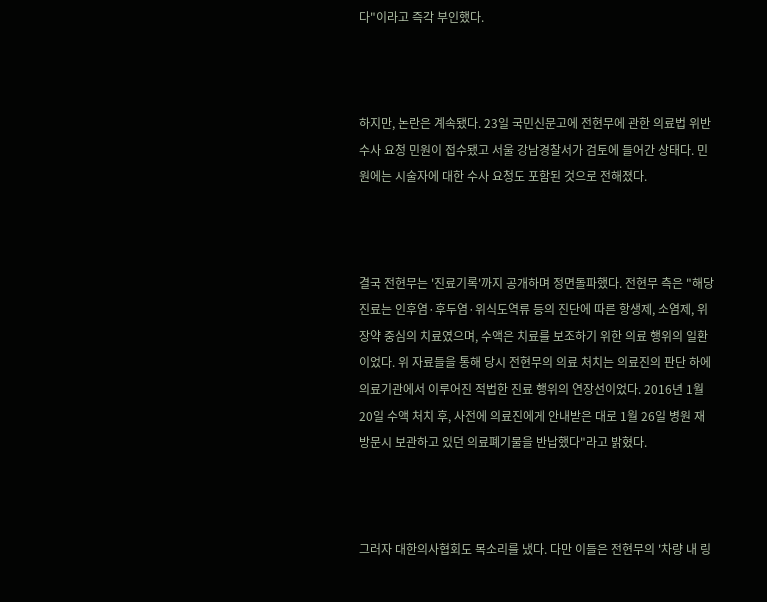다"이라고 즉각 부인했다.



하지만, 논란은 계속됐다. 23일 국민신문고에 전현무에 관한 의료법 위반 수사 요청 민원이 접수됐고 서울 강남경찰서가 검토에 들어간 상태다. 민원에는 시술자에 대한 수사 요청도 포함된 것으로 전해졌다.



결국 전현무는 '진료기록'까지 공개하며 정면돌파했다. 전현무 측은 "해당 진료는 인후염·후두염·위식도역류 등의 진단에 따른 항생제, 소염제, 위장약 중심의 치료였으며, 수액은 치료를 보조하기 위한 의료 행위의 일환이었다. 위 자료들을 통해 당시 전현무의 의료 처치는 의료진의 판단 하에 의료기관에서 이루어진 적법한 진료 행위의 연장선이었다. 2016년 1월 20일 수액 처치 후, 사전에 의료진에게 안내받은 대로 1월 26일 병원 재방문시 보관하고 있던 의료폐기물을 반납했다"라고 밝혔다.



그러자 대한의사협회도 목소리를 냈다. 다만 이들은 전현무의 '차량 내 링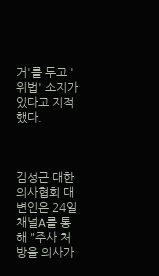거'를 두고 '위법' 소지가 있다고 지적했다.



김성근 대한의사협회 대변인은 24일 채널A를 통해 "주사 처방을 의사가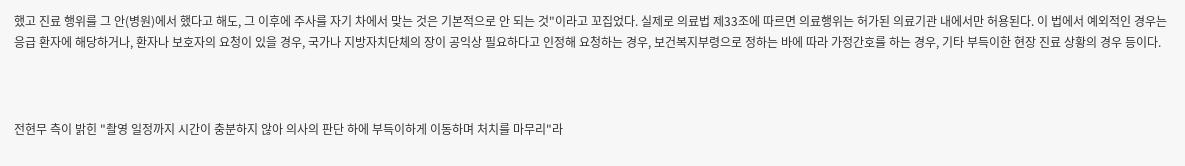했고 진료 행위를 그 안(병원)에서 했다고 해도, 그 이후에 주사를 자기 차에서 맞는 것은 기본적으로 안 되는 것"이라고 꼬집었다. 실제로 의료법 제33조에 따르면 의료행위는 허가된 의료기관 내에서만 허용된다. 이 법에서 예외적인 경우는 응급 환자에 해당하거나, 환자나 보호자의 요청이 있을 경우, 국가나 지방자치단체의 장이 공익상 필요하다고 인정해 요청하는 경우, 보건복지부령으로 정하는 바에 따라 가정간호를 하는 경우, 기타 부득이한 현장 진료 상황의 경우 등이다.



전현무 측이 밝힌 "촬영 일정까지 시간이 충분하지 않아 의사의 판단 하에 부득이하게 이동하며 처치를 마무리"라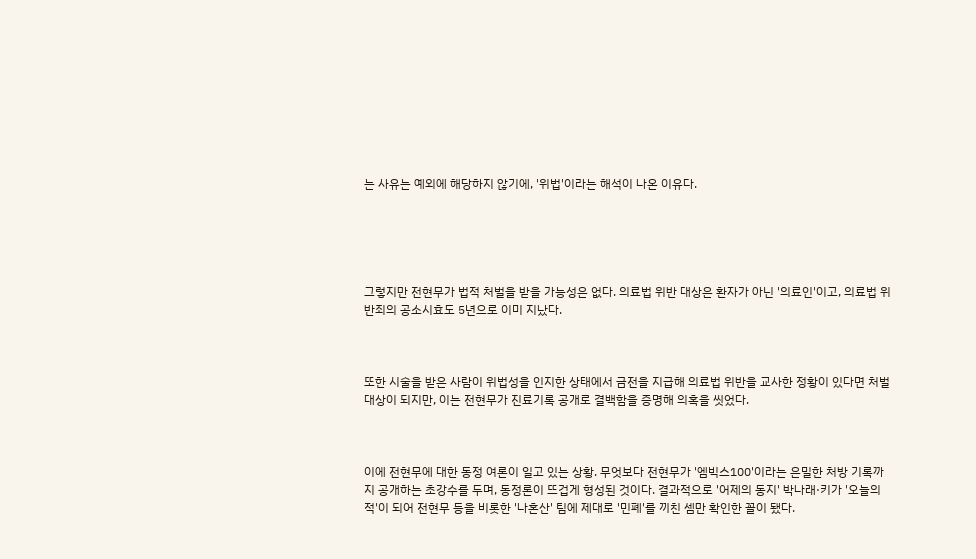는 사유는 예외에 해당하지 않기에, '위법'이라는 해석이 나온 이유다.





그렇지만 전현무가 법적 처벌을 받을 가능성은 없다. 의료법 위반 대상은 환자가 아닌 '의료인'이고, 의료법 위반죄의 공소시효도 5년으로 이미 지났다.



또한 시술을 받은 사람이 위법성을 인지한 상태에서 금전을 지급해 의료법 위반을 교사한 정황이 있다면 처벌 대상이 되지만, 이는 전현무가 진료기록 공개로 결백함을 증명해 의혹을 씻었다.



이에 전현무에 대한 동정 여론이 일고 있는 상황. 무엇보다 전현무가 '엠빅스100'이라는 은밀한 처방 기록까지 공개하는 초강수를 두며, 동정론이 뜨겁게 형성된 것이다. 결과적으로 '어제의 동지' 박나래·키가 '오늘의 적'이 되어 전현무 등을 비롯한 '나혼산' 팀에 제대로 '민폐'를 끼친 셈만 확인한 꼴이 됐다.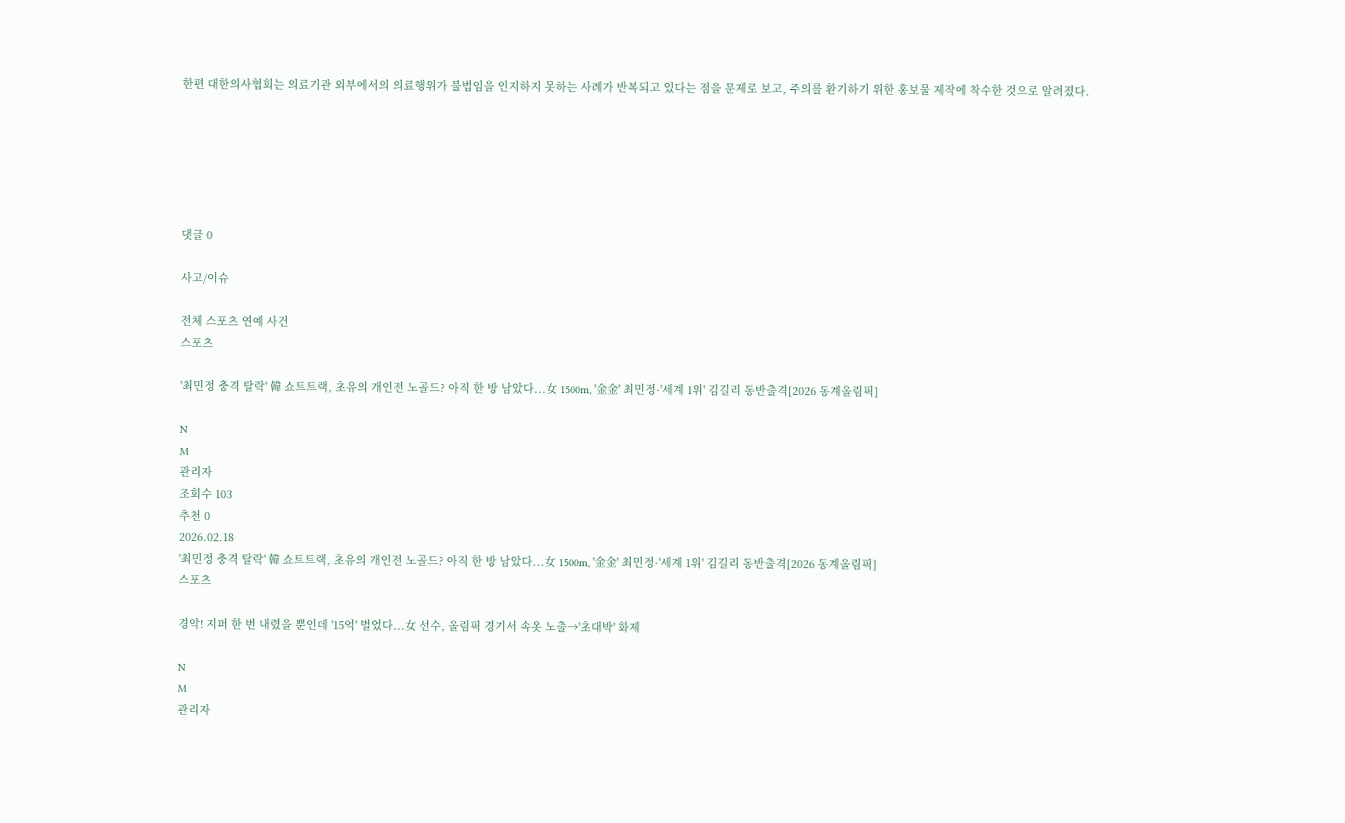한편 대한의사협회는 의료기관 외부에서의 의료행위가 불법임을 인지하지 못하는 사례가 반복되고 있다는 점을 문제로 보고, 주의를 환기하기 위한 홍보물 제작에 착수한 것으로 알려졌다.






댓글 0

사고/이슈

전체 스포츠 연예 사건
스포츠

'최민정 충격 탈락' 韓 쇼트트랙, 초유의 개인전 노골드? 아직 한 방 남았다...女 1500m, '金金' 최민정·'세계 1위' 김길리 동반출격[2026 동계올림픽]

N
M
관리자
조회수 103
추천 0
2026.02.18
'최민정 충격 탈락' 韓 쇼트트랙, 초유의 개인전 노골드? 아직 한 방 남았다...女 1500m, '金金' 최민정·'세계 1위' 김길리 동반출격[2026 동계올림픽]
스포츠

경악! 지퍼 한 번 내렸을 뿐인데 '15억' 벌었다...女 선수, 올림픽 경기서 속옷 노출→'초대박' 화제

N
M
관리자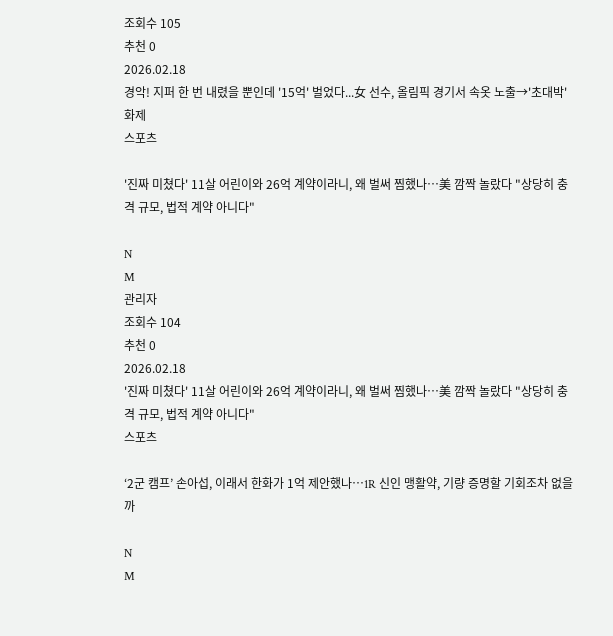조회수 105
추천 0
2026.02.18
경악! 지퍼 한 번 내렸을 뿐인데 '15억' 벌었다...女 선수, 올림픽 경기서 속옷 노출→'초대박' 화제
스포츠

'진짜 미쳤다' 11살 어린이와 26억 계약이라니, 왜 벌써 찜했나…美 깜짝 놀랐다 "상당히 충격 규모, 법적 계약 아니다"

N
M
관리자
조회수 104
추천 0
2026.02.18
'진짜 미쳤다' 11살 어린이와 26억 계약이라니, 왜 벌써 찜했나…美 깜짝 놀랐다 "상당히 충격 규모, 법적 계약 아니다"
스포츠

‘2군 캠프’ 손아섭, 이래서 한화가 1억 제안했나…1R 신인 맹활약, 기량 증명할 기회조차 없을까

N
M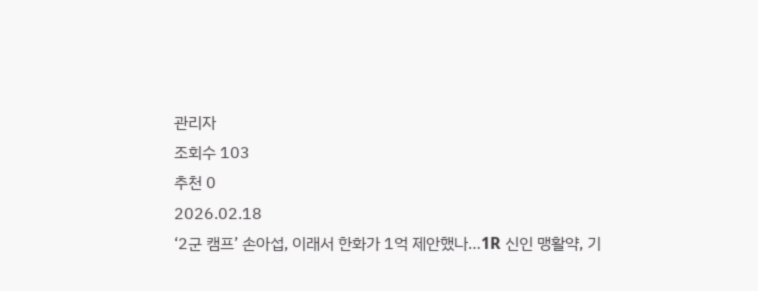관리자
조회수 103
추천 0
2026.02.18
‘2군 캠프’ 손아섭, 이래서 한화가 1억 제안했나…1R 신인 맹활약, 기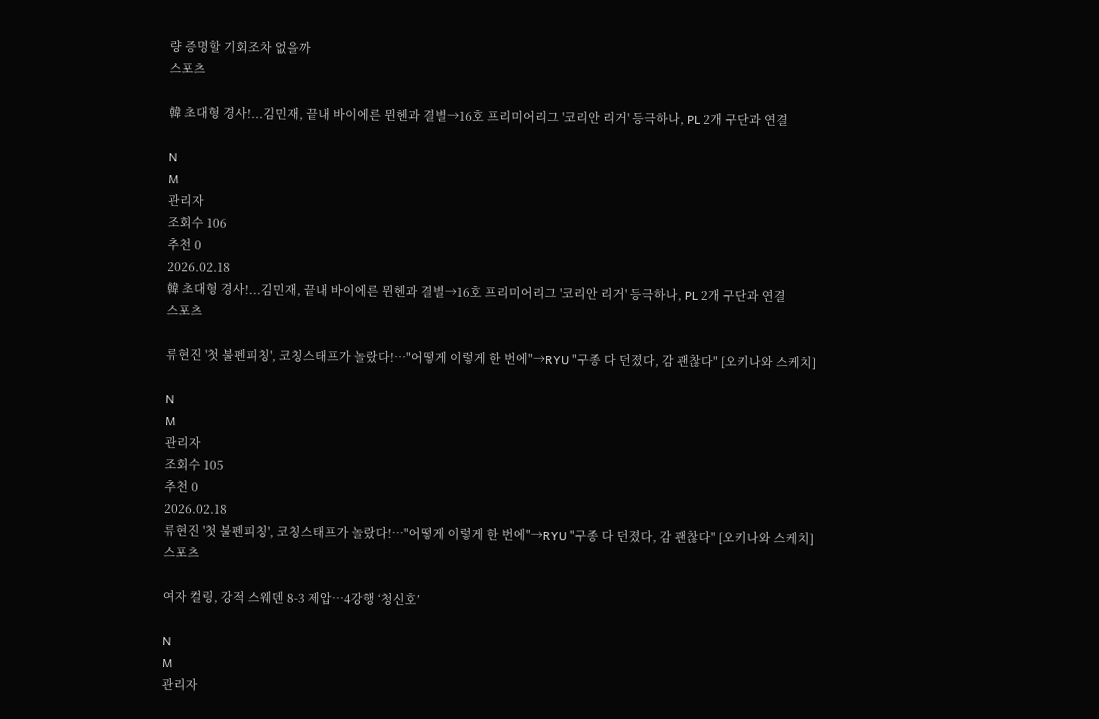량 증명할 기회조차 없을까
스포츠

韓 초대형 경사!...김민재, 끝내 바이에른 뮌헨과 결별→16호 프리미어리그 '코리안 리거' 등극하나, PL 2개 구단과 연결

N
M
관리자
조회수 106
추천 0
2026.02.18
韓 초대형 경사!...김민재, 끝내 바이에른 뮌헨과 결별→16호 프리미어리그 '코리안 리거' 등극하나, PL 2개 구단과 연결
스포츠

류현진 '첫 불펜피칭', 코칭스태프가 놀랐다!…"어떻게 이렇게 한 번에"→RYU "구종 다 던졌다, 감 괜찮다" [오키나와 스케치]

N
M
관리자
조회수 105
추천 0
2026.02.18
류현진 '첫 불펜피칭', 코칭스태프가 놀랐다!…"어떻게 이렇게 한 번에"→RYU "구종 다 던졌다, 감 괜찮다" [오키나와 스케치]
스포츠

여자 컬링, 강적 스웨덴 8-3 제압…4강행 ‘청신호’

N
M
관리자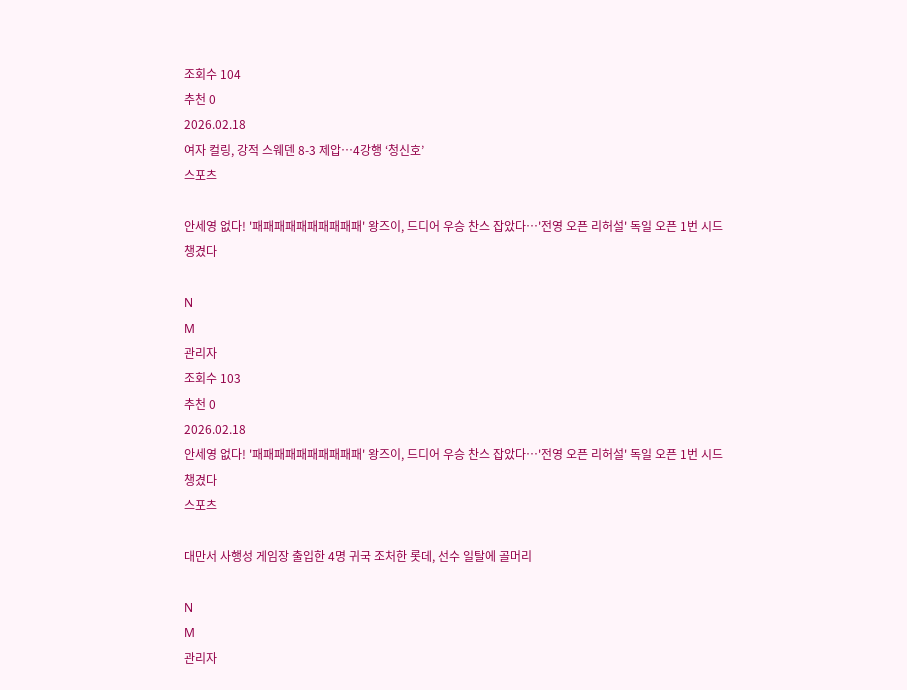조회수 104
추천 0
2026.02.18
여자 컬링, 강적 스웨덴 8-3 제압…4강행 ‘청신호’
스포츠

안세영 없다! '패패패패패패패패패패' 왕즈이, 드디어 우승 찬스 잡았다…'전영 오픈 리허설' 독일 오픈 1번 시드 챙겼다

N
M
관리자
조회수 103
추천 0
2026.02.18
안세영 없다! '패패패패패패패패패패' 왕즈이, 드디어 우승 찬스 잡았다…'전영 오픈 리허설' 독일 오픈 1번 시드 챙겼다
스포츠

대만서 사행성 게임장 출입한 4명 귀국 조처한 롯데, 선수 일탈에 골머리

N
M
관리자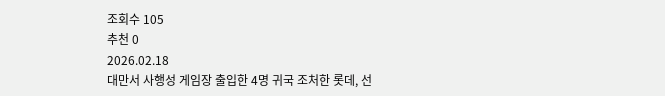조회수 105
추천 0
2026.02.18
대만서 사행성 게임장 출입한 4명 귀국 조처한 롯데, 선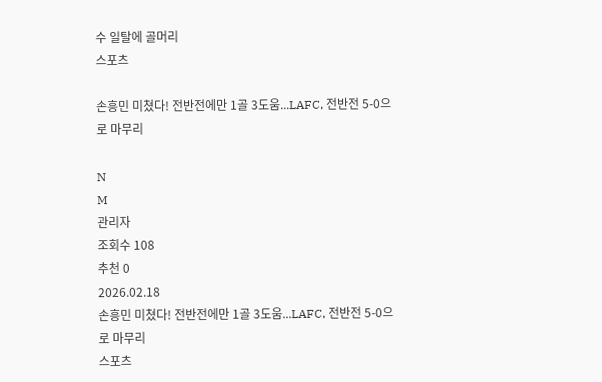수 일탈에 골머리
스포츠

손흥민 미쳤다! 전반전에만 1골 3도움...LAFC, 전반전 5-0으로 마무리

N
M
관리자
조회수 108
추천 0
2026.02.18
손흥민 미쳤다! 전반전에만 1골 3도움...LAFC, 전반전 5-0으로 마무리
스포츠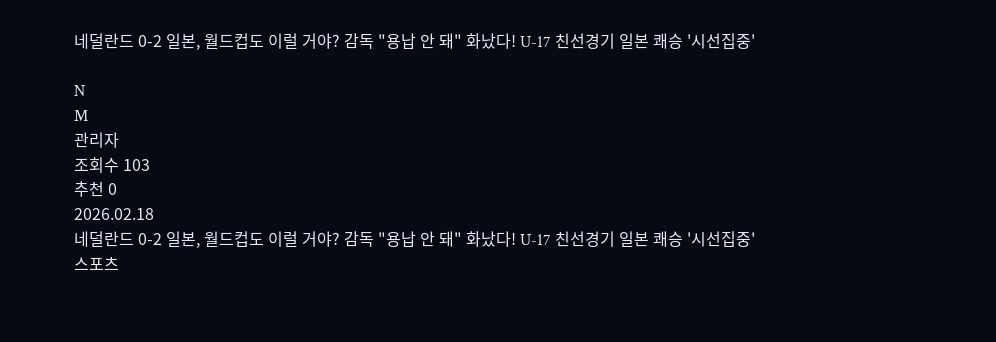네덜란드 0-2 일본, 월드컵도 이럴 거야? 감독 "용납 안 돼" 화났다! U-17 친선경기 일본 쾌승 '시선집중'

N
M
관리자
조회수 103
추천 0
2026.02.18
네덜란드 0-2 일본, 월드컵도 이럴 거야? 감독 "용납 안 돼" 화났다! U-17 친선경기 일본 쾌승 '시선집중'
스포츠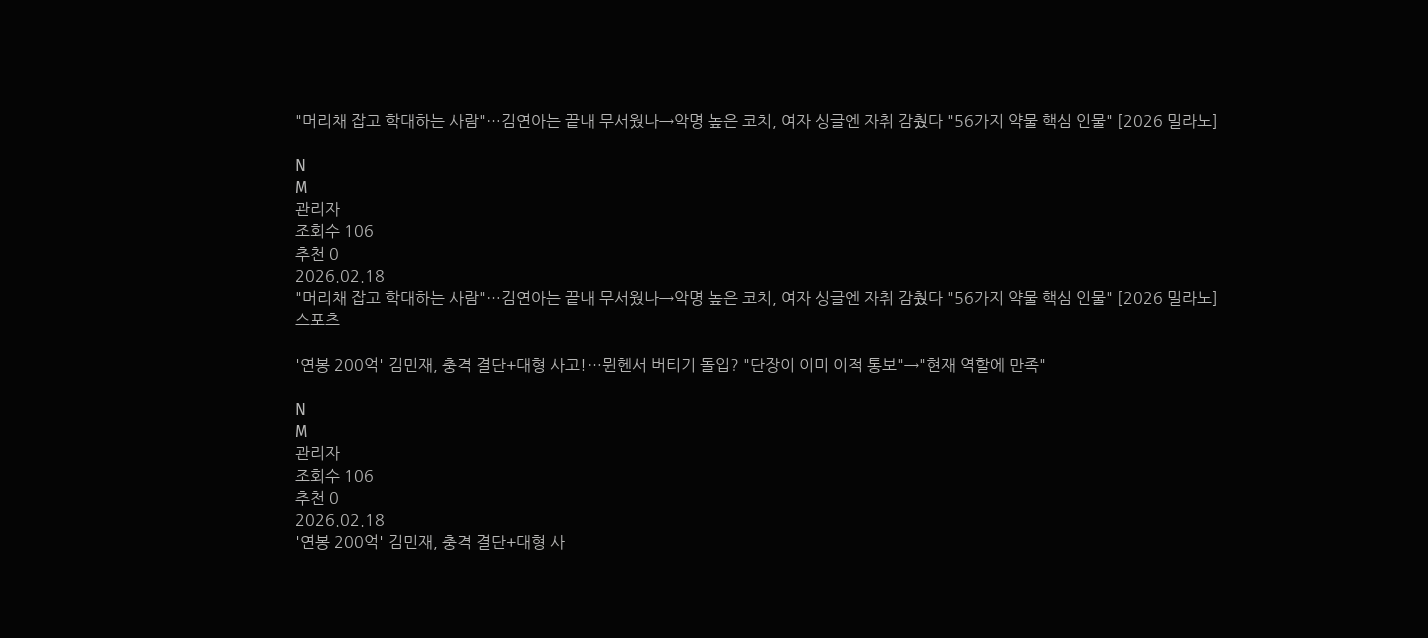"머리채 잡고 학대하는 사람"…김연아는 끝내 무서웠나→악명 높은 코치, 여자 싱글엔 자취 감췄다 "56가지 약물 핵심 인물" [2026 밀라노]

N
M
관리자
조회수 106
추천 0
2026.02.18
"머리채 잡고 학대하는 사람"…김연아는 끝내 무서웠나→악명 높은 코치, 여자 싱글엔 자취 감췄다 "56가지 약물 핵심 인물" [2026 밀라노]
스포츠

'연봉 200억' 김민재, 충격 결단+대형 사고!…뮌헨서 버티기 돌입? "단장이 이미 이적 통보"→"현재 역할에 만족"

N
M
관리자
조회수 106
추천 0
2026.02.18
'연봉 200억' 김민재, 충격 결단+대형 사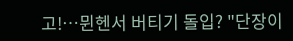고!…뮌헨서 버티기 돌입? "단장이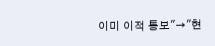이미 이적 통보"→"현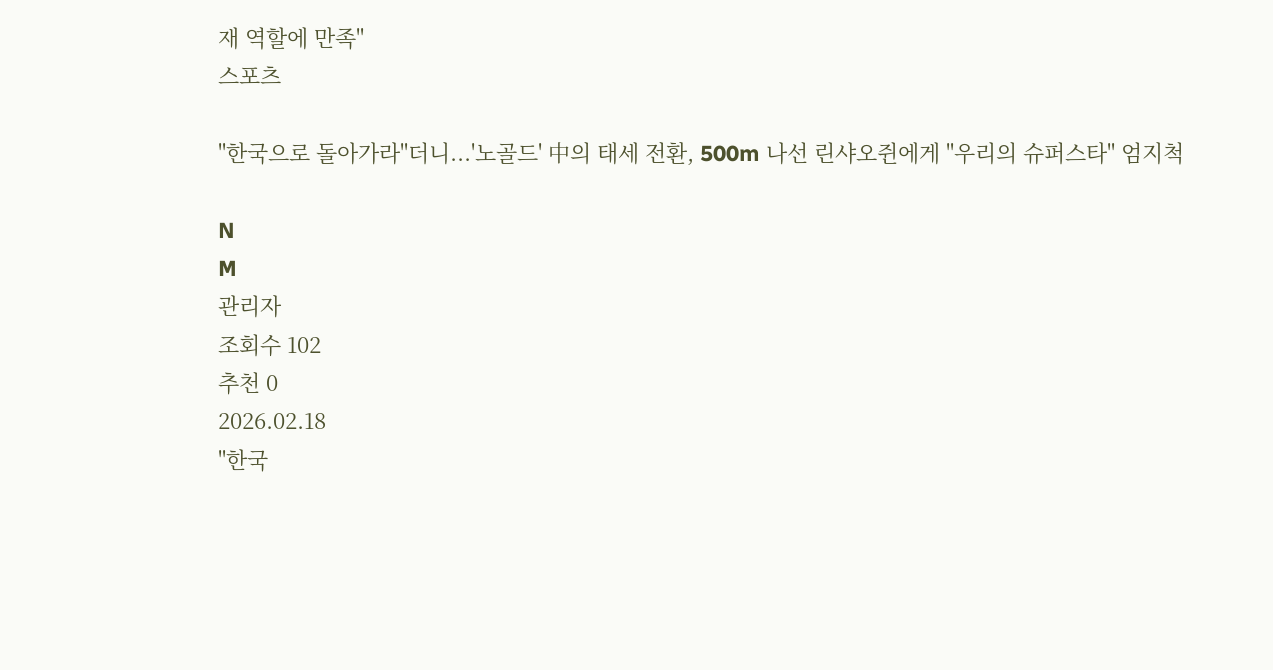재 역할에 만족"
스포츠

"한국으로 돌아가라"더니...'노골드' 中의 태세 전환, 500m 나선 린샤오쥔에게 "우리의 슈퍼스타" 엄지척

N
M
관리자
조회수 102
추천 0
2026.02.18
"한국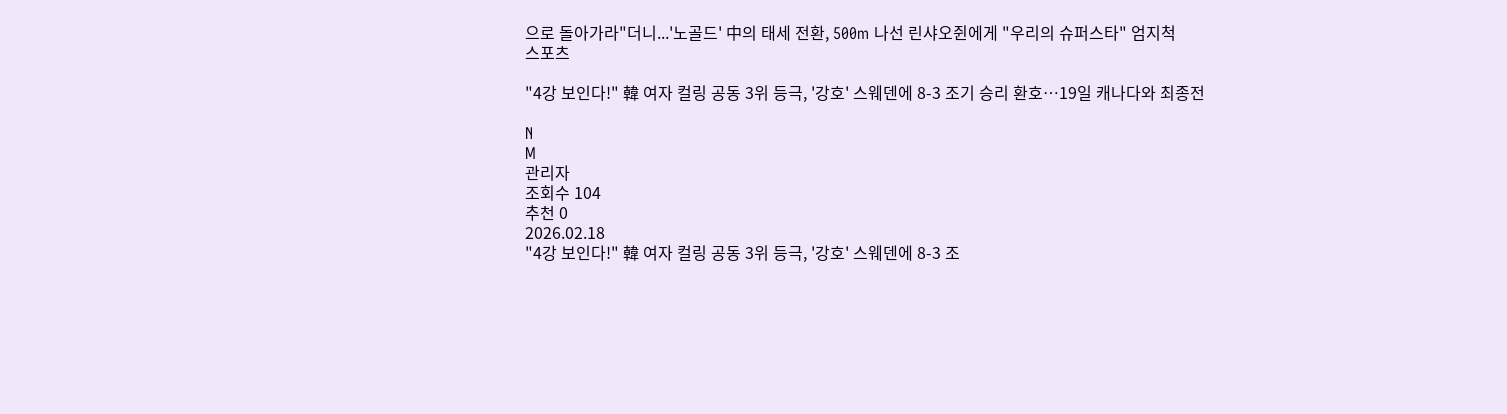으로 돌아가라"더니...'노골드' 中의 태세 전환, 500m 나선 린샤오쥔에게 "우리의 슈퍼스타" 엄지척
스포츠

"4강 보인다!" 韓 여자 컬링 공동 3위 등극, '강호' 스웨덴에 8-3 조기 승리 환호…19일 캐나다와 최종전

N
M
관리자
조회수 104
추천 0
2026.02.18
"4강 보인다!" 韓 여자 컬링 공동 3위 등극, '강호' 스웨덴에 8-3 조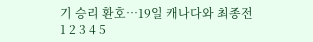기 승리 환호…19일 캐나다와 최종전
1 2 3 4 5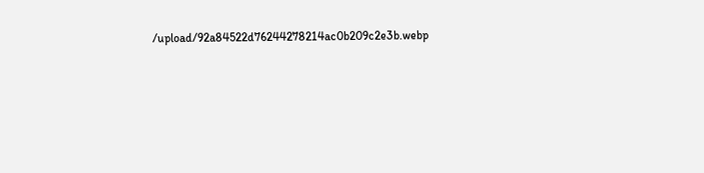/upload/92a84522d76244278214ac0b209c2e3b.webp